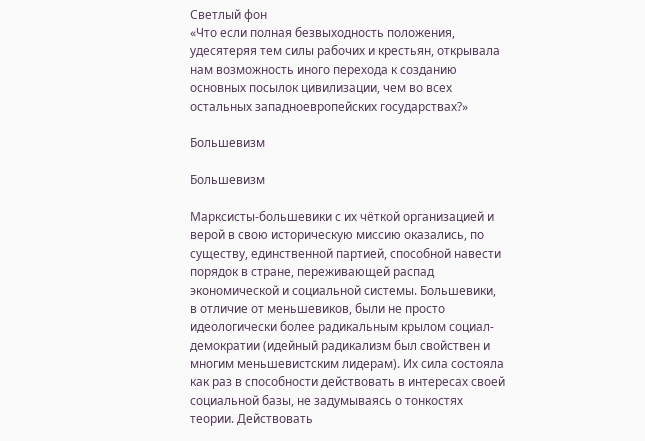Светлый фон
«Что если полная безвыходность положения, удесятеряя тем силы рабочих и крестьян, открывала нам возможность иного перехода к созданию основных посылок цивилизации, чем во всех остальных западноевропейских государствах?»

Большевизм

Большевизм

Марксисты-большевики с их чёткой организацией и верой в свою историческую миссию оказались, по существу, единственной партией, способной навести порядок в стране, переживающей распад экономической и социальной системы. Большевики, в отличие от меньшевиков, были не просто идеологически более радикальным крылом социал-демократии (идейный радикализм был свойствен и многим меньшевистским лидерам). Их сила состояла как раз в способности действовать в интересах своей социальной базы, не задумываясь о тонкостях теории. Действовать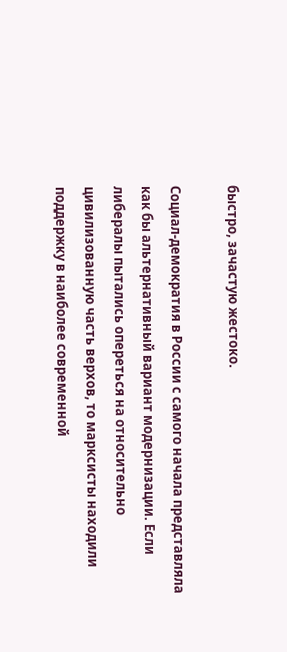быстро, зачастую жестоко.

Социал-демократия в России с самого начала представляла как бы альтернативный вариант модернизации. Если либералы пытались опереться на относительно цивилизованную часть верхов, то марксисты находили поддержку в наиболее современной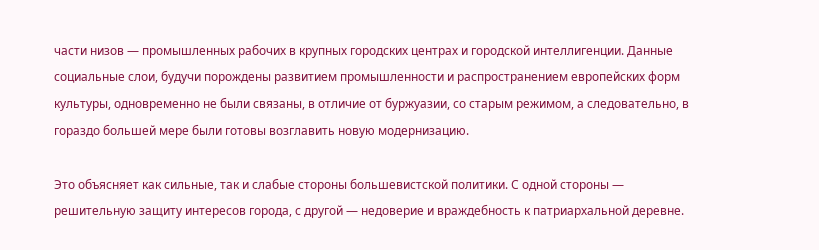части низов — промышленных рабочих в крупных городских центрах и городской интеллигенции. Данные социальные слои, будучи порождены развитием промышленности и распространением европейских форм культуры, одновременно не были связаны, в отличие от буржуазии, со старым режимом, а следовательно, в гораздо большей мере были готовы возглавить новую модернизацию.

Это объясняет как сильные, так и слабые стороны большевистской политики. С одной стороны — решительную защиту интересов города, с другой — недоверие и враждебность к патриархальной деревне.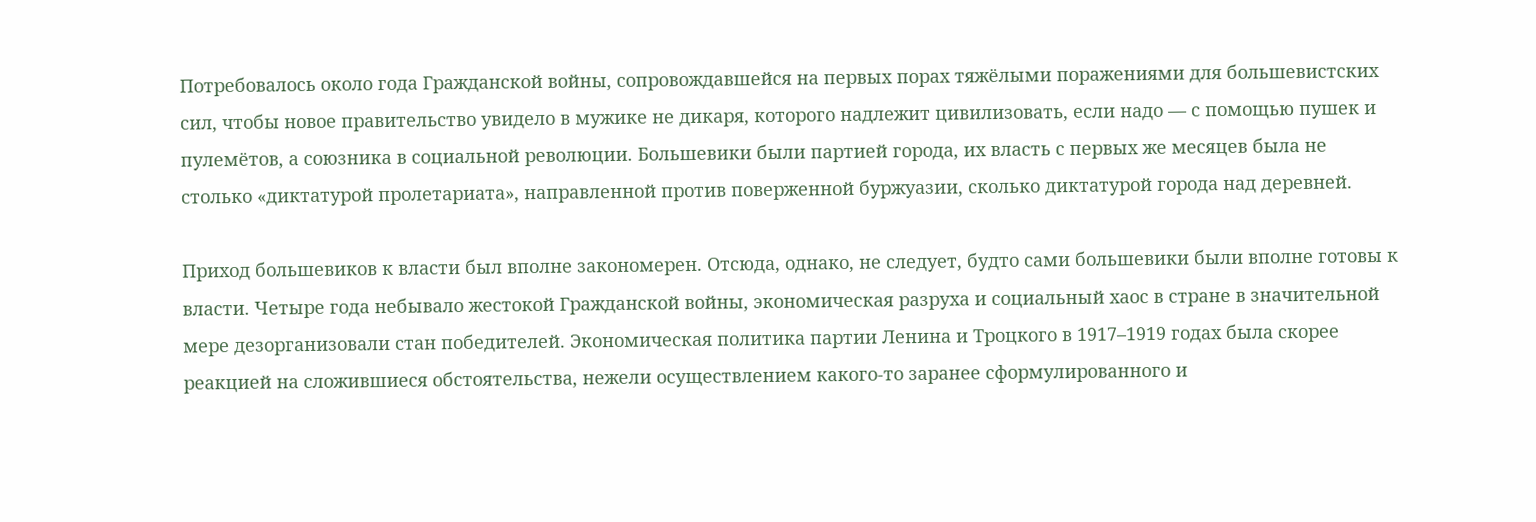Потребовалось около года Гражданской войны, сопровождавшейся на первых порах тяжёлыми поражениями для большевистских сил, чтобы новое правительство увидело в мужике не дикаря, которого надлежит цивилизовать, если надо — с помощью пушек и пулемётов, а союзника в социальной революции. Большевики были партией города, их власть с первых же месяцев была не столько «диктатурой пролетариата», направленной против поверженной буржуазии, сколько диктатурой города над деревней.

Приход большевиков к власти был вполне закономерен. Отсюда, однако, не следует, будто сами большевики были вполне готовы к власти. Четыре года небывало жестокой Гражданской войны, экономическая разруха и социальный хаос в стране в значительной мере дезорганизовали стан победителей. Экономическая политика партии Ленина и Троцкого в 1917–1919 годах была скорее реакцией на сложившиеся обстоятельства, нежели осуществлением какого-то заранее сформулированного и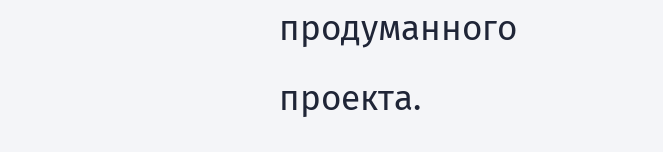продуманного проекта.